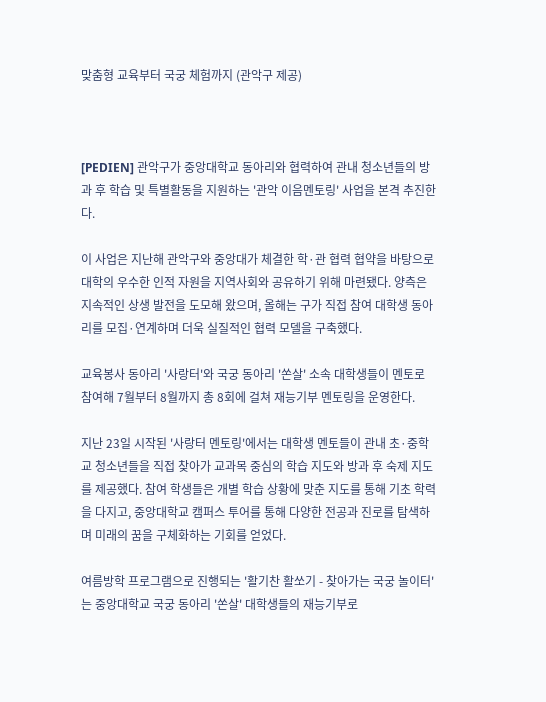맞춤형 교육부터 국궁 체험까지 (관악구 제공)



[PEDIEN] 관악구가 중앙대학교 동아리와 협력하여 관내 청소년들의 방과 후 학습 및 특별활동을 지원하는 '관악 이음멘토링' 사업을 본격 추진한다.

이 사업은 지난해 관악구와 중앙대가 체결한 학·관 협력 협약을 바탕으로 대학의 우수한 인적 자원을 지역사회와 공유하기 위해 마련됐다. 양측은 지속적인 상생 발전을 도모해 왔으며, 올해는 구가 직접 참여 대학생 동아리를 모집·연계하며 더욱 실질적인 협력 모델을 구축했다.

교육봉사 동아리 '사랑터'와 국궁 동아리 '쏜살' 소속 대학생들이 멘토로 참여해 7월부터 8월까지 총 8회에 걸쳐 재능기부 멘토링을 운영한다.

지난 23일 시작된 '사랑터 멘토링'에서는 대학생 멘토들이 관내 초·중학교 청소년들을 직접 찾아가 교과목 중심의 학습 지도와 방과 후 숙제 지도를 제공했다. 참여 학생들은 개별 학습 상황에 맞춘 지도를 통해 기초 학력을 다지고, 중앙대학교 캠퍼스 투어를 통해 다양한 전공과 진로를 탐색하며 미래의 꿈을 구체화하는 기회를 얻었다.

여름방학 프로그램으로 진행되는 '활기찬 활쏘기 - 찾아가는 국궁 놀이터'는 중앙대학교 국궁 동아리 '쏜살' 대학생들의 재능기부로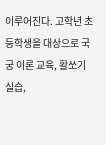이루어진다. 고학년 초등학생을 대상으로 국궁 이론 교육, 활쏘기 실습,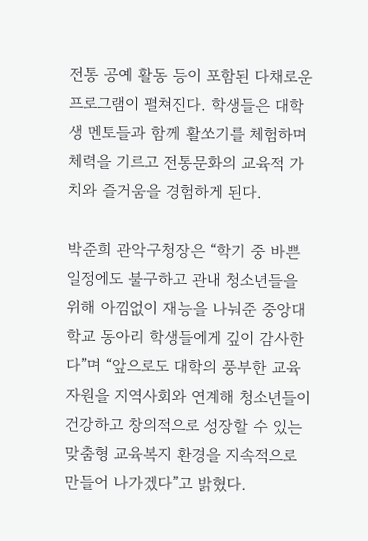전통 공예 활동 등이 포함된 다채로운 프로그램이 펼쳐진다. 학생들은 대학생 멘토들과 함께 활쏘기를 체험하며 체력을 기르고 전통문화의 교육적 가치와 즐거움을 경험하게 된다.

박준희 관악구청장은 “학기 중 바쁜 일정에도 불구하고 관내 청소년들을 위해 아낌없이 재능을 나눠준 중앙대학교 동아리 학생들에게 깊이 감사한다”며 “앞으로도 대학의 풍부한 교육 자원을 지역사회와 연계해 청소년들이 건강하고 창의적으로 성장할 수 있는 맞춤형 교육복지 환경을 지속적으로 만들어 나가겠다”고 밝혔다.